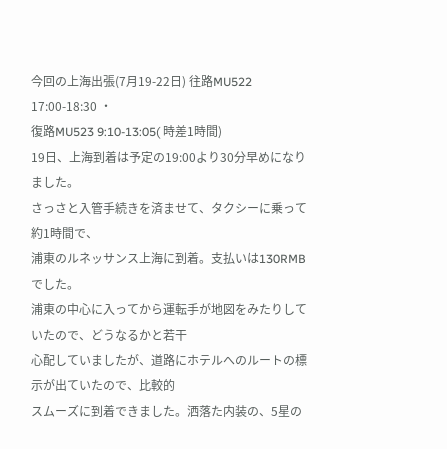今回の上海出張(7月19-22日) 往路MU522 17:00-18:30 ・
復路MU523 9:10-13:05( 時差1時間)
19日、上海到着は予定の19:00より30分早めになりました。
さっさと入管手続きを済ませて、タクシーに乗って約1時間で、
浦東のルネッサンス上海に到着。支払いは130RMBでした。
浦東の中心に入ってから運転手が地図をみたりしていたので、どうなるかと若干
心配していましたが、道路にホテルへのルートの標示が出ていたので、比較的
スムーズに到着できました。洒落た内装の、5星の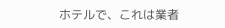ホテルで、これは業者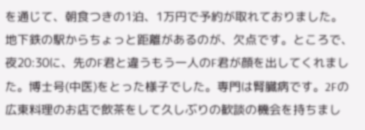を通じて、朝食つきの1泊、1万円で予約が取れておりました。
地下鉄の駅からちょっと距離があるのが、欠点です。ところで、夜20:30に、先のF君と違うもう一人のF君が顔を出してくれました。博士号(中医)をとった様子でした。専門は腎臓病です。2Fの広東料理のお店で飲茶をして久しぶりの歓談の機会を持ちまし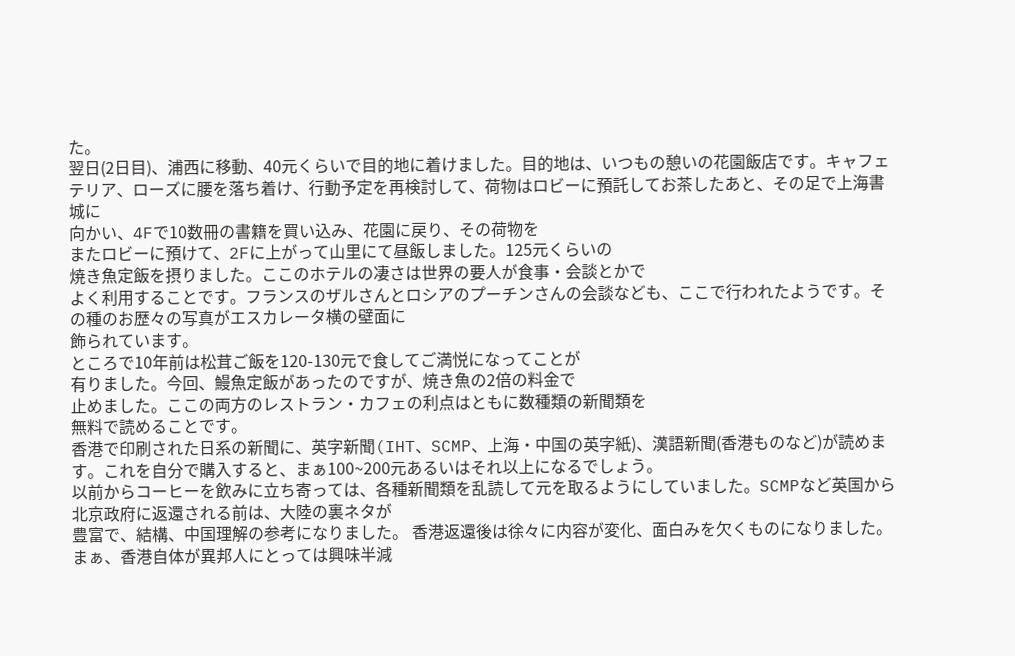た。
翌日(2日目)、浦西に移動、40元くらいで目的地に着けました。目的地は、いつもの憩いの花園飯店です。キャフェテリア、ローズに腰を落ち着け、行動予定を再検討して、荷物はロビーに預託してお茶したあと、その足で上海書城に
向かい、4Fで10数冊の書籍を買い込み、花園に戻り、その荷物を
またロビーに預けて、2Fに上がって山里にて昼飯しました。125元くらいの
焼き魚定飯を摂りました。ここのホテルの凄さは世界の要人が食事・会談とかで
よく利用することです。フランスのザルさんとロシアのプーチンさんの会談なども、ここで行われたようです。その種のお歴々の写真がエスカレータ横の壁面に
飾られています。
ところで10年前は松茸ご飯を120-130元で食してご満悦になってことが
有りました。今回、鰻魚定飯があったのですが、焼き魚の2倍の料金で
止めました。ここの両方のレストラン・カフェの利点はともに数種類の新聞類を
無料で読めることです。
香港で印刷された日系の新聞に、英字新聞(IHT、SCMP、上海・中国の英字紙)、漢語新聞(香港ものなど)が読めます。これを自分で購入すると、まぁ100~200元あるいはそれ以上になるでしょう。
以前からコーヒーを飲みに立ち寄っては、各種新聞類を乱読して元を取るようにしていました。SCMPなど英国から北京政府に返還される前は、大陸の裏ネタが
豊富で、結構、中国理解の参考になりました。 香港返還後は徐々に内容が変化、面白みを欠くものになりました。
まぁ、香港自体が異邦人にとっては興味半減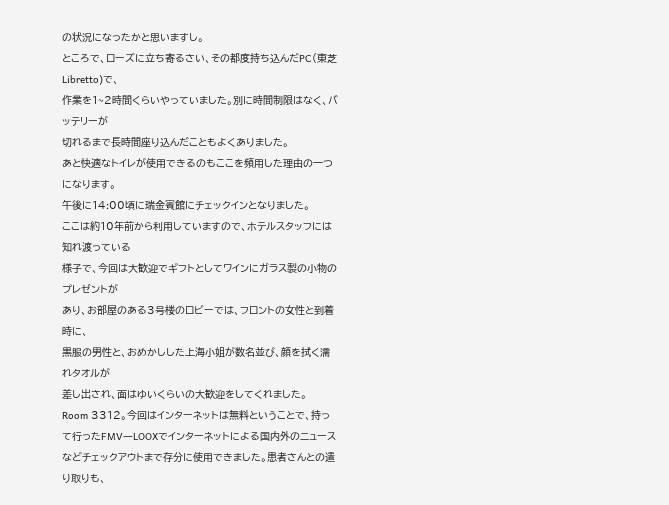の状況になったかと思いますし。
ところで、ローズに立ち寄るさい、その都度持ち込んだPC(東芝 Libretto)で、
作業を1~2時間くらいやっていました。別に時間制限はなく、バッテリーが
切れるまで長時間座り込んだこともよくありました。
あと快適なトイレが使用できるのもここを頻用した理由の一つになります。
午後に14:00頃に瑞金賓館にチェックインとなりました。
ここは約10年前から利用していますので、ホテルスタッフには知れ渡っている
様子で、今回は大歓迎でギフトとしてワインにガラス製の小物のプレゼントが
あり、お部屋のある3号楼のロビーでは、フロントの女性と到着時に、
黒服の男性と、おめかしした上海小姐が数名並び、顔を拭く濡れタオルが
差し出され、面はゆいくらいの大歓迎をしてくれました。
Room 3312。今回はインターネットは無料ということで、持って行ったFMV―LOOXでインターネットによる国内外のニュースなどチェックアウトまで存分に使用できました。患者さんとの遣り取りも、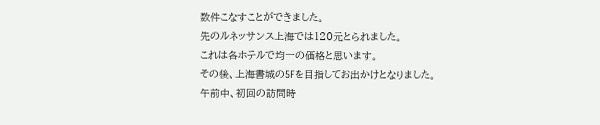数件こなすことができました。
先のルネッサンス上海では120元とられました。
これは各ホテルで均一の価格と思います。
その後、上海書城の5Fを目指してお出かけとなりました。
午前中、初回の訪問時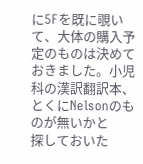に5Fを既に覗いて、大体の購入予定のものは決めて
おきました。小児科の漢訳翻訳本、とくにNelsonのものが無いかと
探しておいた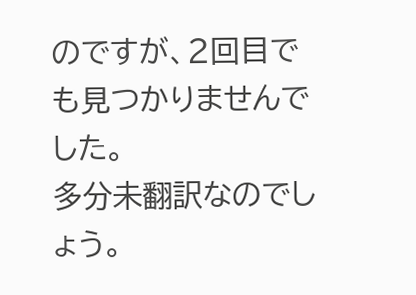のですが、2回目でも見つかりませんでした。
多分未翻訳なのでしょう。